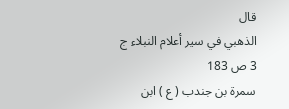قال
الذهبي في سير أعلام النبلاء ج 3 ص 183
سمرة بن جندب ( ع ) ابن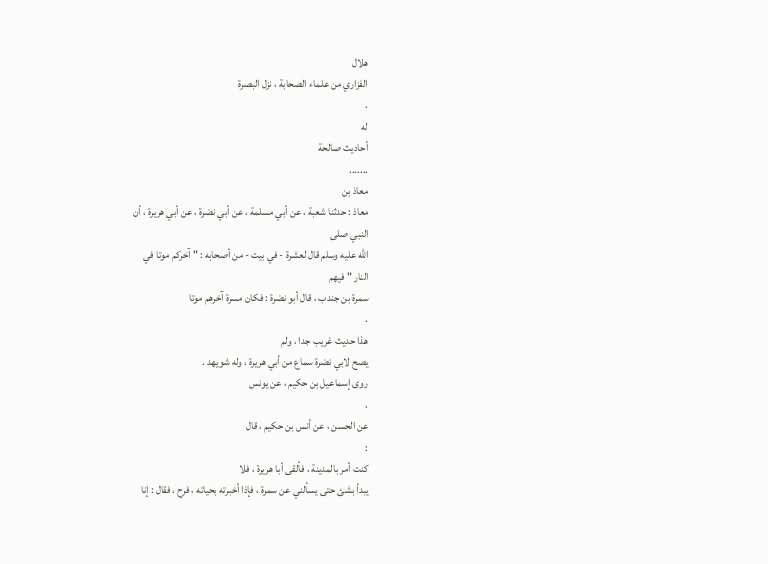هلال
الفزاري من علماء الصحابة ، نزل البصرة
.
له
أحاديث صالحة
.......
معاذ بن
معاذ : حدثنا شعبة ، عن أبي مسلمة ، عن أبي نضرة ، عن أبي هريرة ، أن
النبي صلى
الله عليه وسلم قال لعشرة - في بيت - من أصحابه : " آخركم موتا في
النار " فيهم
سمرة بن جندب ، قال أبو نضرة : فكان مسرة آخرهم موتا
.
هذا حديث غريب جدا ، ولم
يصح لابي نضرة سماع من أبي هريرة ، وله شويهد .
روى إسماعيل بن حكيم ، عن يونس
،
عن الحسن ، عن أنس بن حكيم ، قال
:
كنت أمر بالمدينة ، فألقى أبا هريرة ، فلا
يبدأ بشئ حتى يسألني عن سمرة ، فإذا أخبرته بحياته ، فرح ، فقال : إنا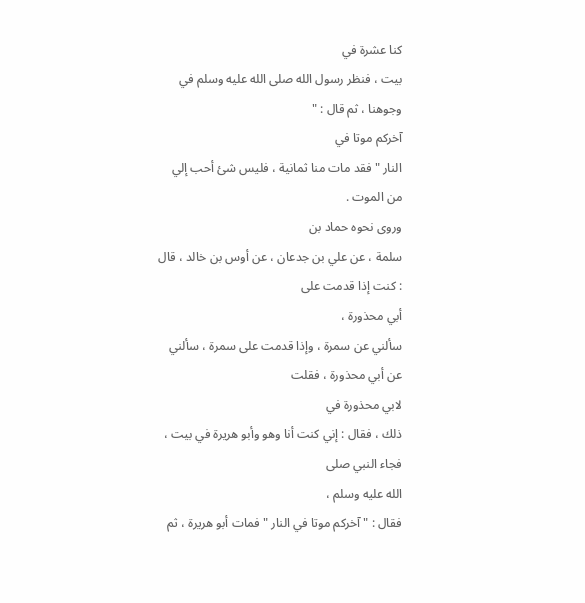كنا عشرة في
بيت ، فنظر رسول الله صلى الله عليه وسلم في وجوهنا ، ثم قال : "
آخركم موتا في
النار " فقد مات منا ثمانية ، فليس شئ أحب إلي من الموت .
وروى نحوه حماد بن
سلمة ، عن علي بن جدعان ، عن أوس بن خالد ، قال : كنت إذا قدمت على
أبي محذورة ،
سألني عن سمرة ، وإذا قدمت على سمرة ، سألني عن أبي محذورة ، فقلت
لابي محذورة في
ذلك ، فقال : إني كنت أنا وهو وأبو هريرة في بيت ، فجاء النبي صلى
الله عليه وسلم ،
فقال : " آخركم موتا في النار " فمات أبو هريرة ، ثم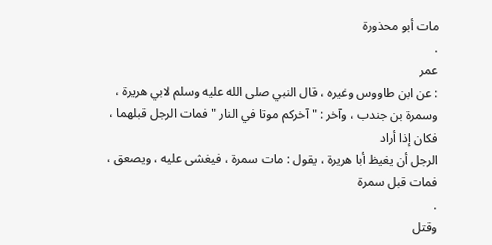مات أبو محذورة
.
عمر
: عن ابن طاووس وغيره ، قال النبي صلى الله عليه وسلم لابي هريرة ،
وسمرة بن جندب ، وآخر : " آخركم موتا في النار " فمات الرجل قبلهما ،
فكان إذا أراد
الرجل أن يغيظ أبا هريرة ، يقول : مات سمرة ، فيغشى عليه ، ويصعق ،
فمات قبل سمرة
.
وقتل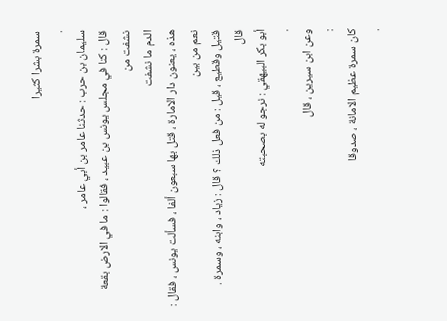سمرة بشرا كثيرا
.
سليمان بن حرب : حدثنا عامر بن أبي عامر ،
قال : كنا في مجلس يونس بن عبيد ، فقالوا : ما في الارض بقعة نشفت من
الدم ما نشفت
هذه ، يعنون دار الامارة ، قتل بها سبعون ألفا ، فسألت يونس ، فقال :
نعم من بين
قتيل وقطيع ، قيل : من فعل ذلك ؟ قال : زياد ، وابنه ، وسمرة .
قال
أبو بكر البيهقي : نرجو له بصحبته
.
وعن ابن سيرين ، قال
:
كان سمرة عظيم الامانة ، صدوقا
.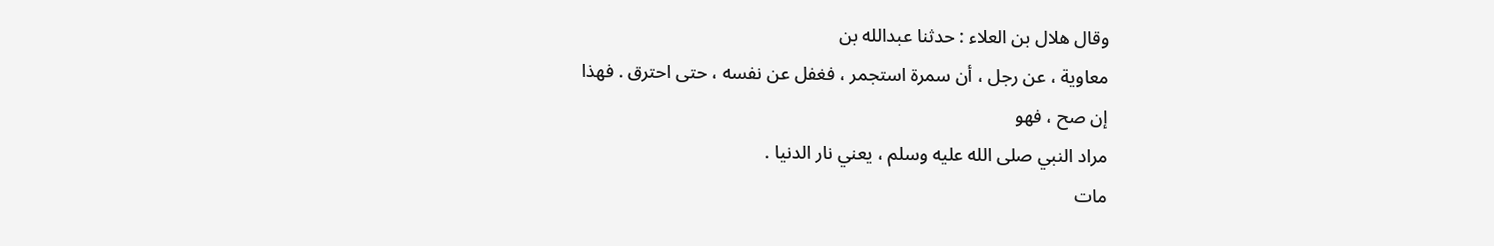وقال هلال بن العلاء : حدثنا عبدالله بن
معاوية ، عن رجل ، أن سمرة استجمر ، فغفل عن نفسه ، حتى احترق . فهذا
إن صح ، فهو
مراد النبي صلى الله عليه وسلم ، يعني نار الدنيا .
مات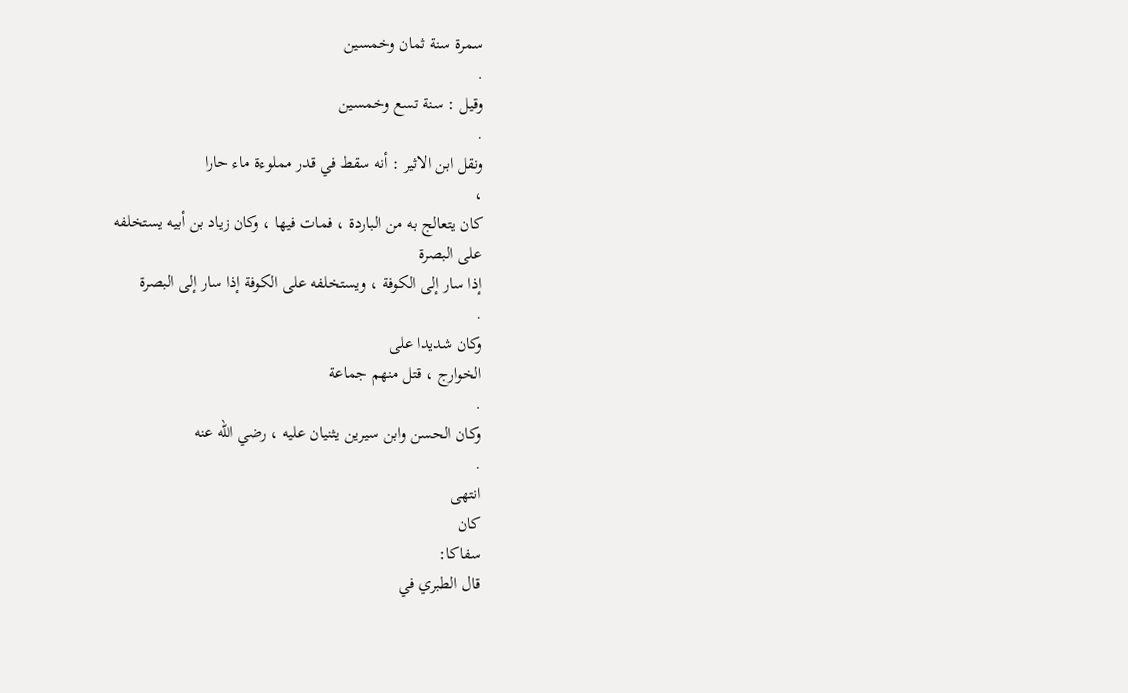سمرة سنة ثمان وخمسين
.
وقيل : سنة تسع وخمسين
.
ونقل ابن الاثير : أنه سقط في قدر مملوءة ماء حارا
،
كان يتعالج به من الباردة ، فمات فيها ، وكان زياد بن أبيه يستخلفه
على البصرة
إذا سار إلى الكوفة ، ويستخلفه على الكوفة إذا سار إلى البصرة
.
وكان شديدا على
الخوارج ، قتل منهم جماعة
.
وكان الحسن وابن سيرين يثنيان عليه ، رضي الله عنه
.
انتهى
كان
سفاكا:
قال الطبري في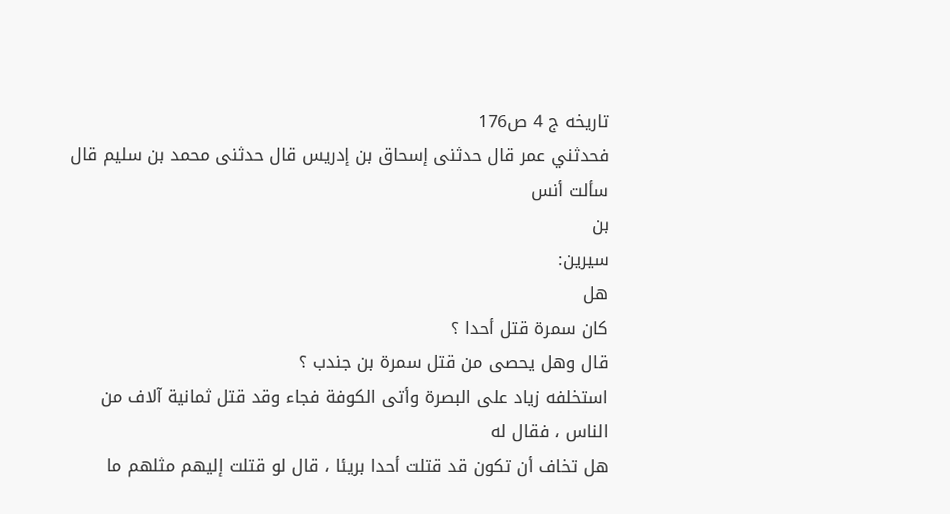تاريخه ج 4 ص176
فحدثني عمر قال حدثنى إسحاق بن إدريس قال حدثنى محمد بن سليم قال
سألت أنس
بن
سيرين:
هل
كان سمرة قتل أحدا ؟
قال وهل يحصى من قتل سمرة بن جندب ؟
استخلفه زياد على البصرة وأتى الكوفة فجاء وقد قتل ثمانية آلاف من
الناس ، فقال له
هل تخاف أن تكون قد قتلت أحدا بريئا ، قال لو قتلت إليهم مثلهم ما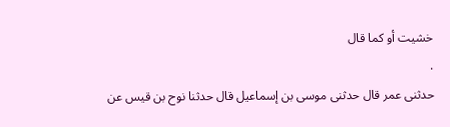خشيت أو كما قال
.
حدثنى عمر قال حدثنى موسى بن إسماعيل قال حدثنا نوح بن قيس عن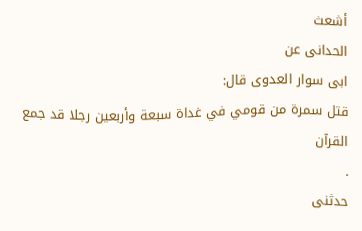أشعث
الحدانى عن
ابى سوار العدوى قال:
قتل سمرة من قومي في غداة سبعة وأربعين رجلا قد جمع
القرآن
.
حدثنى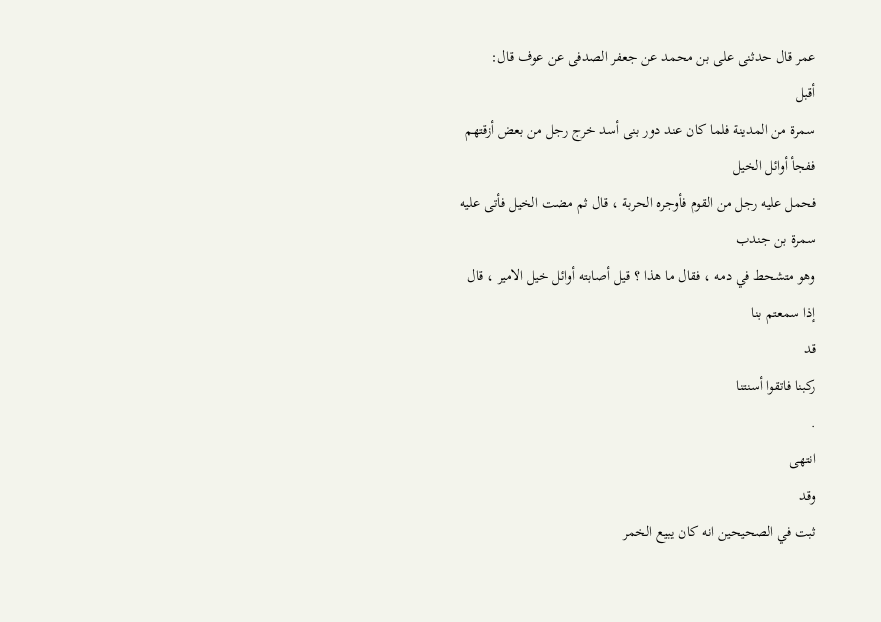عمر قال حدثنى على بن محمد عن جعفر الصدفى عن عوف قال:
أقبل
سمرة من المدينة فلما كان عند دور بنى أسد خرج رجل من بعض أزقتهم
ففجأ أوائل الخيل
فحمل عليه رجل من القوم فأوجره الحربة ، قال ثم مضت الخيل فأتى عليه
سمرة بن جندب
وهو متشحط في دمه ، فقال ما هذا ؟ قيل أصابته أوائل خيل الامير ، قال
إذا سمعتم بنا
قد
ركبنا فاتقوا أسنتنا
.
انتهى
وقد
ثبت في الصحيحين انه كان يبيع الخمر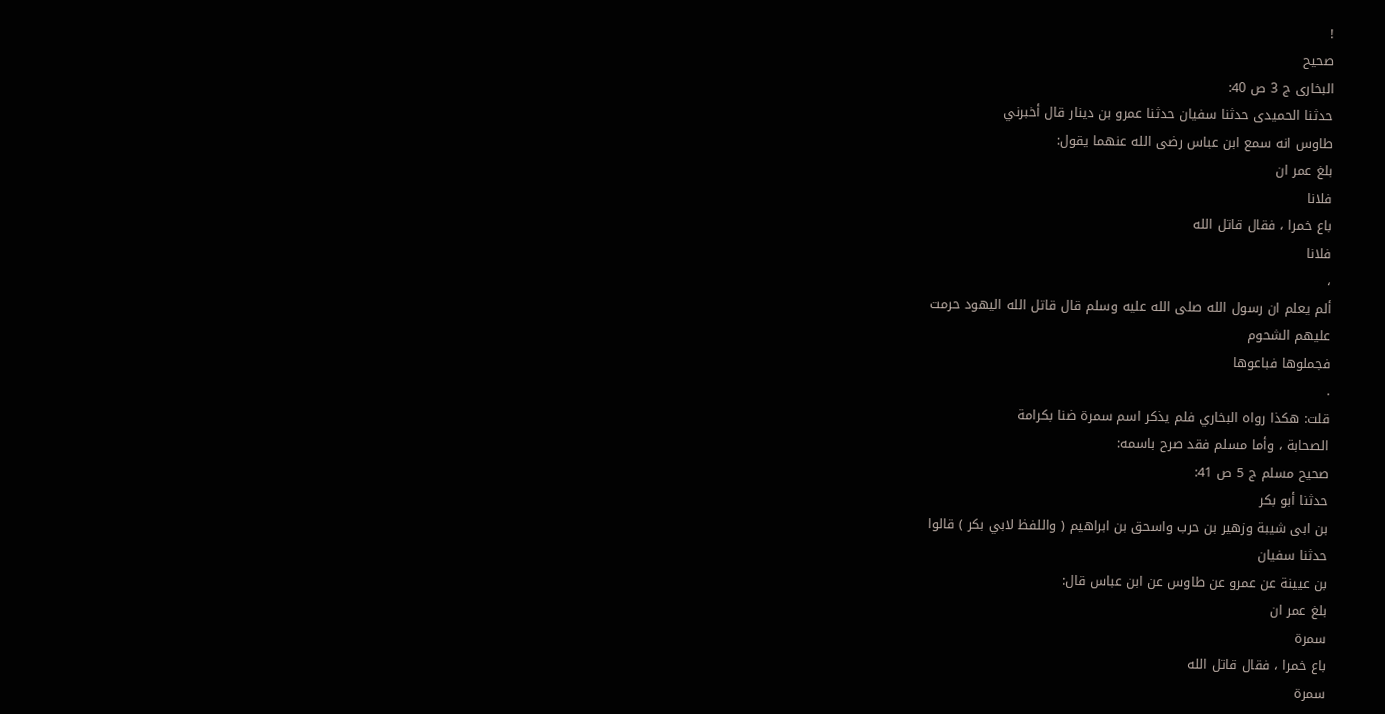!
صحيح
البخارى ج 3 ص 40:
حدثنا الحميدى حدثنا سفيان حدثنا عمرو بن دينار قال أخبرني
طاوس انه سمع ابن عباس رضى الله عنهما يقول:
بلغ عمر ان
فلانا
باع خمرا ، فقال قاتل الله
فلانا
،
ألم يعلم ان رسول الله صلى الله عليه وسلم قال قاتل الله اليهود حرمت
عليهم الشحوم
فجملوها فباعوها
.
قلت: هكذا رواه البخاري فلم يذكر اسم سمرة ضنا بكرامة
الصحابة ، وأما مسلم فقد صرح باسمه:
صحيح مسلم ج 5 ص 41:
حدثنا أبو بكر
بن ابى شيبة وزهير بن حرب واسحق بن ابراهيم ( واللفظ لابي بكر ) قالوا
حدثنا سفيان
بن عيينة عن عمرو عن طاوس عن ابن عباس قال:
بلغ عمر ان
سمرة
باع خمرا ، فقال قاتل الله
سمرة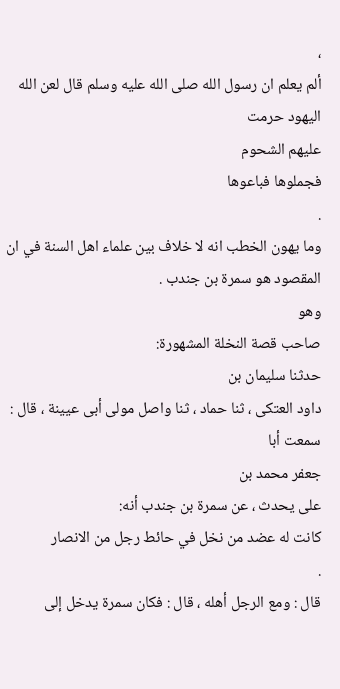،
ألم يعلم ان رسول الله صلى الله عليه وسلم قال لعن الله اليهود حرمت
عليهم الشحوم
فجملوها فباعوها
.
وما يهون الخطب انه لا خلاف بين علماء اهل السنة في ان
المقصود هو سمرة بن جندب .
وهو
صاحب قصة النخلة المشهورة:
حدثنا سليمان بن
داود العتكى ، ثنا حماد ، ثنا واصل مولى أبى عيينة ، قال : سمعت أبا
جعفر محمد بن
على يحدث ، عن سمرة بن جندب أنه:
كانت له عضد من نخل في حائط رجل من الانصار
.
قال : ومع الرجل أهله ، قال : فكان سمرة يدخل إلى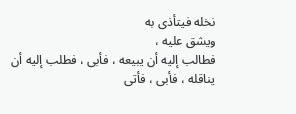نخله فيتأذى به
ويشق عليه ،
فطالب إليه أن يبيعه ، فأبى ، فطلب إليه أن يناقله ، فأبى ، فأتى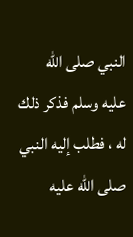النبي صلى الله
عليه وسلم فذكر ذلك له ، فطلب إليه النبي صلى الله عليه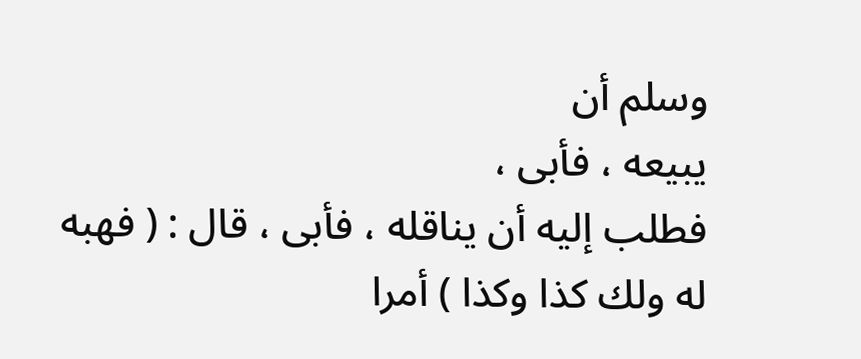وسلم أن
يبيعه ، فأبى ،
فطلب إليه أن يناقله ، فأبى ، قال : ( فهبه له ولك كذا وكذا ) أمرا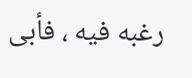رغبه فيه ، فأبى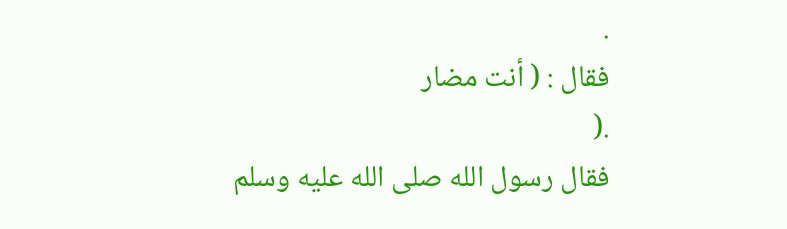.
فقال : ( أنت مضار
.(
فقال رسول الله صلى الله عليه وسلم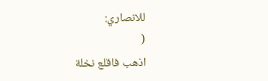للانصاري:
(
اذهب فاقلع نخلة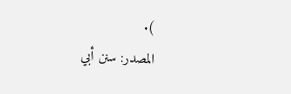).
المصدر: سنن أبي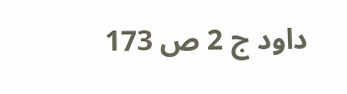داود ج 2 ص 173